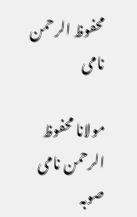محفوظ الرحمن نامی

مولانا محفوظ الرحمن نامی صوبہ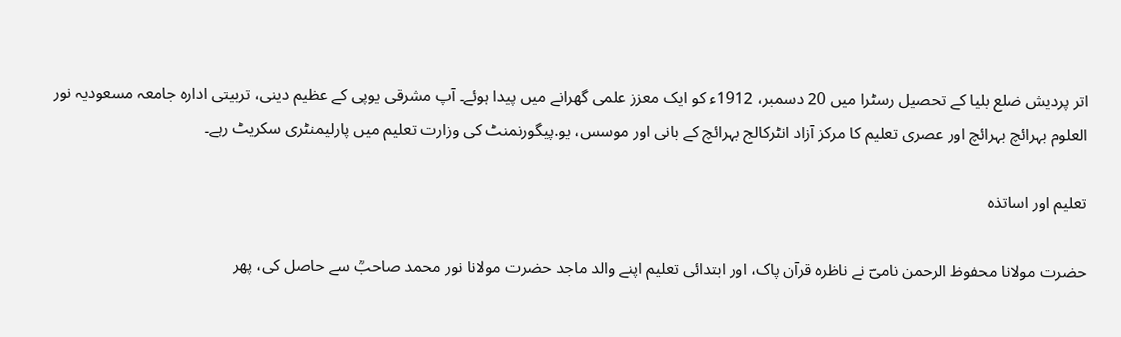اتر پردیش ضلع بلیا کے تحصیل رسٹرا میں 20 دسمبر، 1912ء کو ایک معزز علمی گھرانے میں پیدا ہوئے۔ آپ مشرقی یوپی کے عظیم دینی، تربیتی ادارہ جامعہ مسعودیہ نور العلوم بہرائچ بہرائچ اور عصری تعلیم کا مرکز آزاد انٹرکالج بہرائچ کے بانی اور موسس، یو.پیگورنمنٹ کی وزارت تعلیم میں پارلیمنٹری سکریٹ رہے۔

تعلیم اور اساتذہ

حضرت مولانا محفوظ الرحمن نامیؔ نے ناظرہ قرآن پاک، اور ابتدائی تعلیم اپنے والد ماجد حضرت مولانا نور محمد صاحبؒ سے حاصل کی، پھر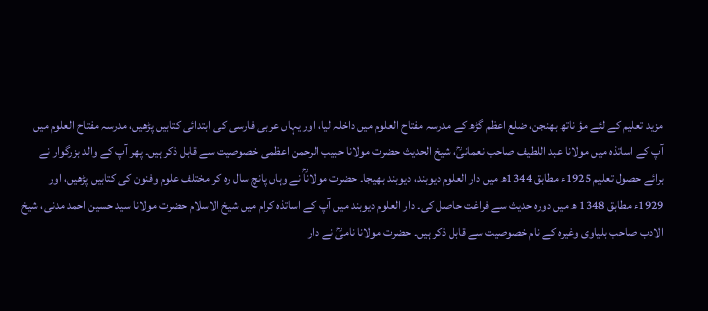مزید تعلیم کے لئے مؤ ناتھ بھنجن، ضلع اعظم گڑھ کے مدرسہ مفتاح العلوم میں داخلہ لیا، اور یہاں عربی فارسی کی ابتدائی کتابیں پڑھیں، مدرسہ مفتاح العلوم میں آپ کے اساتذہ میں مولانا عبد اللطیف صاحب نعمانیؒ، شیخ الحدیث حضرت مولانا حبیب الرحمن اعظمی خصوصیت سے قابل ذکر ہیں۔ پھر آپ کے والد بزرگوار نے برائے حصول تعلیم 1925ء مطابق 1344ھ میں دار العلوم دیوبند، دیوبند بھیجا۔ حضرت مولاناؒ نے وہاں پانچ سال رہ کر مختلف علوم وفنون کی کتابیں پڑھیں، اور 1929ء مطابق 1348 ھ میں دورہ حدیث سے فراغت حاصل کی۔ دار العلوم دیوبند میں آپ کے اساتذہ کرام میں شیخ الاسلام حضرت مولانا سید حسین احمد مدنی، شیخ الادب صاحب بلیاوی وغیرہ کے نام خصوصیت سے قابل ذکر ہیں۔ حضرت مولانا نامیؒ نے دار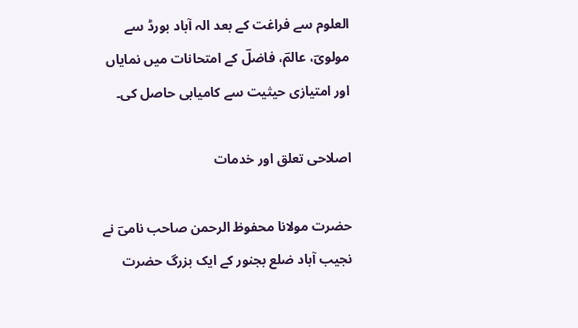العلوم سے فراغت کے بعد الہ آباد بورڈ سے مولویؔ، عالمؔ، فاضلؔ کے امتحانات میں نمایاں اور امتیازی حیثیت سے کامیابی حاصل کی۔

اصلاحی تعلق اور خدمات

حضرت مولانا محفوظ الرحمن صاحب نامیؔ نے نجیب آباد ضلع بجنور کے ایک بزرگ حضرت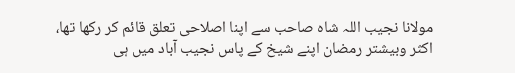مولانا نجیب اللہ شاہ صاحب سے اپنا اصلاحی تعلق قائم کر رکھا تھا، اکثر وبیشتر رمضان اپنے شیخ کے پاس نجیب آباد میں ہی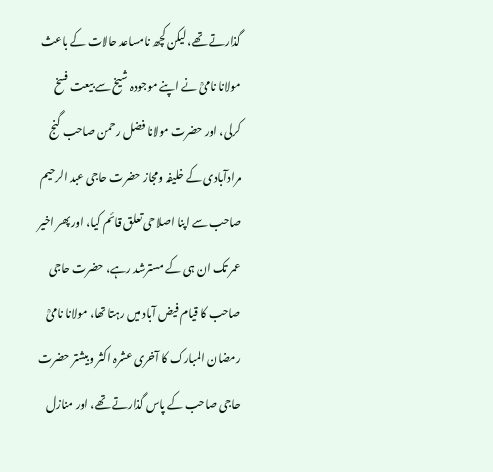گذارتے تھے، لیکن کچھ نامساعد حالات کے باعث مولانا نامیؒ نے اپنے موجودہ شیخ سے بیعت فسخ کرلی، اور حضرت مولانا فضل رحمن صاحب گنج مرادآبادی کے خلیفہ ومجاز حضرت حاجی عبد الرحیم صاحب سے اپنا اصلاحی تعلق قائم کیا، اور پھر اخیر عمر تک ان ہی کے مسترشد رہے، حضرت حاجی صاحب کا قیام فیض آباد میں رہتا تھا، مولانا نامیؒ رمضان المبارک کا آخری عشرہ اکثر وبیشتر حضرت حاجی صاحب کے پاس گذارتے تھے، اور منازل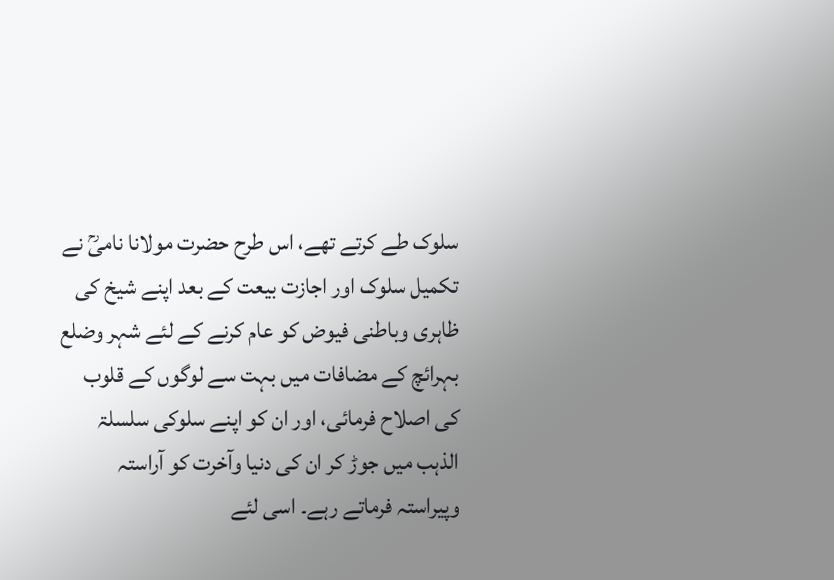سلوک طے کرتے تھے، اس طرح حضرت مولانا نامیؒ نے تکمیل سلوک اور اجازت بیعت کے بعد اپنے شیخ کی ظاہری وباطنی فیوض کو عام کرنے کے لئے شہر وضلع بہرائچ کے مضافات میں بہت سے لوگوں کے قلوب کی اصلاح فرمائی، اور ان کو اپنے سلوکی سلسلۃ الذہب میں جوڑ کر ان کی دنیا وآخرت کو آراستہ وپیراستہ فرماتے رہے۔ اسی لئے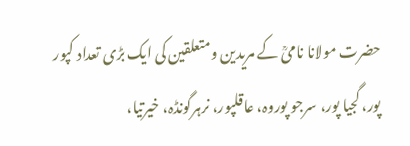حضرت مولانا نامیؒ کے مریدین ومتعلقین کی ایک بڑی تعداد کپور پور، گجیا پور، سرجو پوروہ، عاقلپور، نرہرگونڈہ، خیرتیا،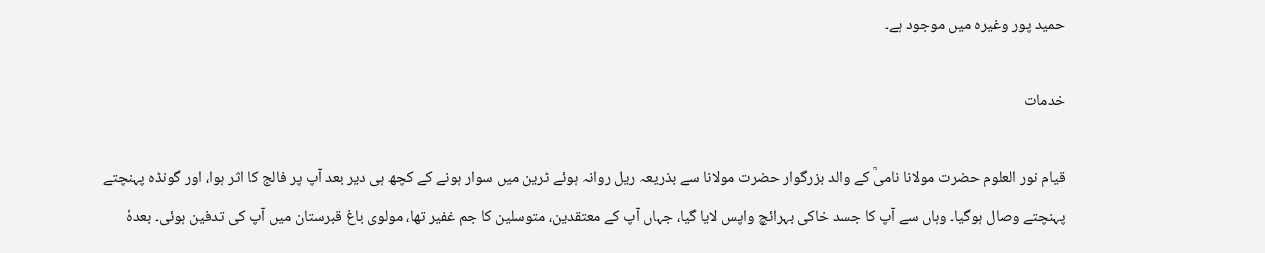حمید پور وغیرہ میں موجود ہے۔

خدمات

قیام نور العلوم حضرت مولانا نامیؒ کے والد بزرگوار حضرت مولانا سے بذریعہ ریل روانہ ہوئے ٹرین میں سوار ہونے کے کچھ ہی دیر بعد آپ پر فالج کا اثر ہوا، اور گونڈہ پہنچتے پہنچتے وصال ہوگیا۔ وہاں سے آپ کا جسد خاکی بہرائچ واپس لایا گیا، جہاں آپ کے معتقدین، متوسلین کا جم غفیر تھا، مولوی باغ قبرستان میں آپ کی تدفین ہوئی۔ بعدہٗ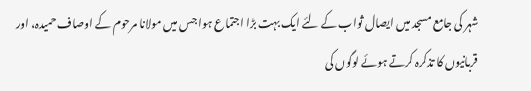شہر کی جامع مسجد میں ایصال ثواب کے لئے ایک بہت بڑا اجتماع ہوا جس میں مولانا مرحوم کے اوصاف حمیدہ، اور قربانیوں کا تذکرہ کرتے ہوئے لوگوں کی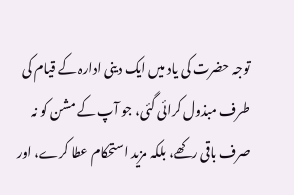توجہ حضرت کی یاد میں ایک دینی ادارہ کے قیام کی طرف مبذول کرائی گئی، جو آپ کے مشن کو نہ صرف باقی رکھے، بلکہ مزید استحکام عطا کرے، اور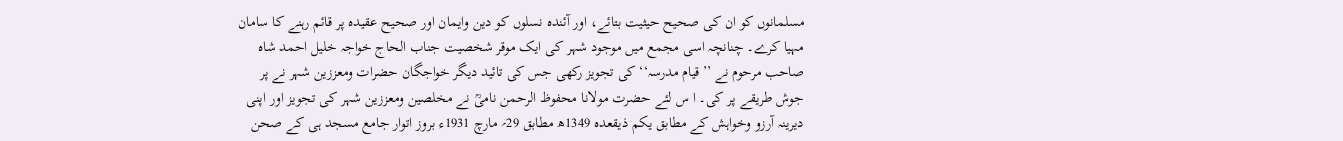مسلمانوں کو ان کی صحیح حیثیت بتائے، اور آئندہ نسلوں کو دین وایمان اور صحیح عقیدہ پر قائم رہنے کا سامان مہیا کرے۔ چنانچہ اسی مجمع میں موجود شہر کی ایک موقر شخصیت جناب الحاج خواجہ خلیل احمد شاہ صاحب مرحوم نے ’’قیام مدرسہ‘‘ کی تجویز رکھی جس کی تائید دیگر خواجگان حضرات ومعززین شہر نے پر جوش طریقے پر کی۔ ا س لئے حضرت مولانا محفوظ الرحمن نامیؒ نے مخلصین ومعززین شہر کی تجویز اور اپنی دیرینہ آرزو وخواہش کے مطابق یکم ذیقعدہ 1349ھ مطابق 29؍ مارچ 1931ء بروز اتوار جامع مسجد ہی کے صحن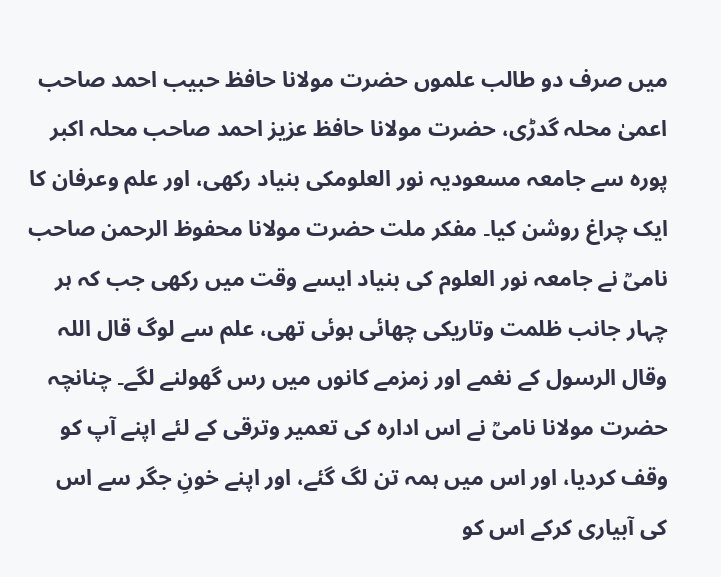میں صرف دو طالب علموں حضرت مولانا حافظ حبیب احمد صاحب اعمیٰ محلہ گدڑی، حضرت مولانا حافظ عزیز احمد صاحب محلہ اکبر پورہ سے جامعہ مسعودیہ نور العلومکی بنیاد رکھی، اور علم وعرفان کا ایک چراغ روشن کیا۔ مفکر ملت حضرت مولانا محفوظ الرحمن صاحب نامیؒ نے جامعہ نور العلوم کی بنیاد ایسے وقت میں رکھی جب کہ ہر چہار جانب ظلمت وتاریکی چھائی ہوئی تھی، علم سے لوگ قال اللہ وقال الرسول کے نغمے اور زمزمے کانوں میں رس گھولنے لگے۔ چنانچہ حضرت مولانا نامیؒ نے اس ادارہ کی تعمیر وترقی کے لئے اپنے آپ کو وقف کردیا، اور اس میں ہمہ تن لگ گئے، اور اپنے خونِ جگر سے اس کی آبیاری کرکے اس کو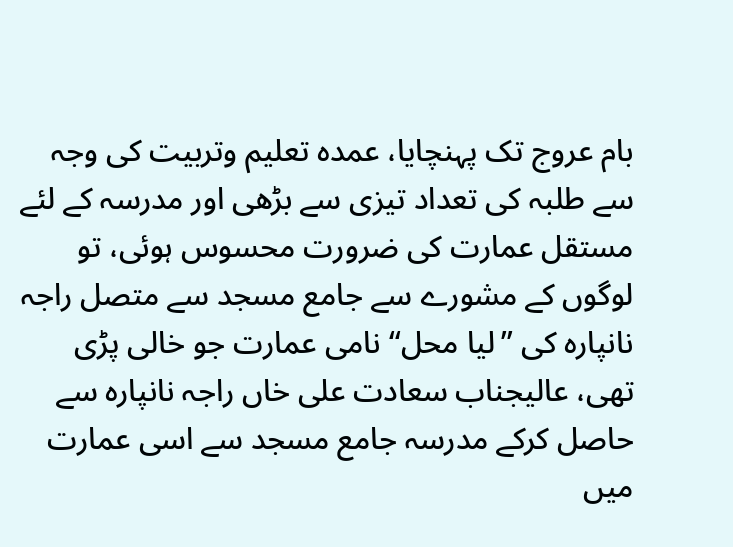بام عروج تک پہنچایا، عمدہ تعلیم وتربیت کی وجہ سے طلبہ کی تعداد تیزی سے بڑھی اور مدرسہ کے لئے مستقل عمارت کی ضرورت محسوس ہوئی، تو لوگوں کے مشورے سے جامع مسجد سے متصل راجہ نانپارہ کی ’’لیا محل‘‘ نامی عمارت جو خالی پڑی تھی، عالیجناب سعادت علی خاں راجہ نانپارہ سے حاصل کرکے مدرسہ جامع مسجد سے اسی عمارت میں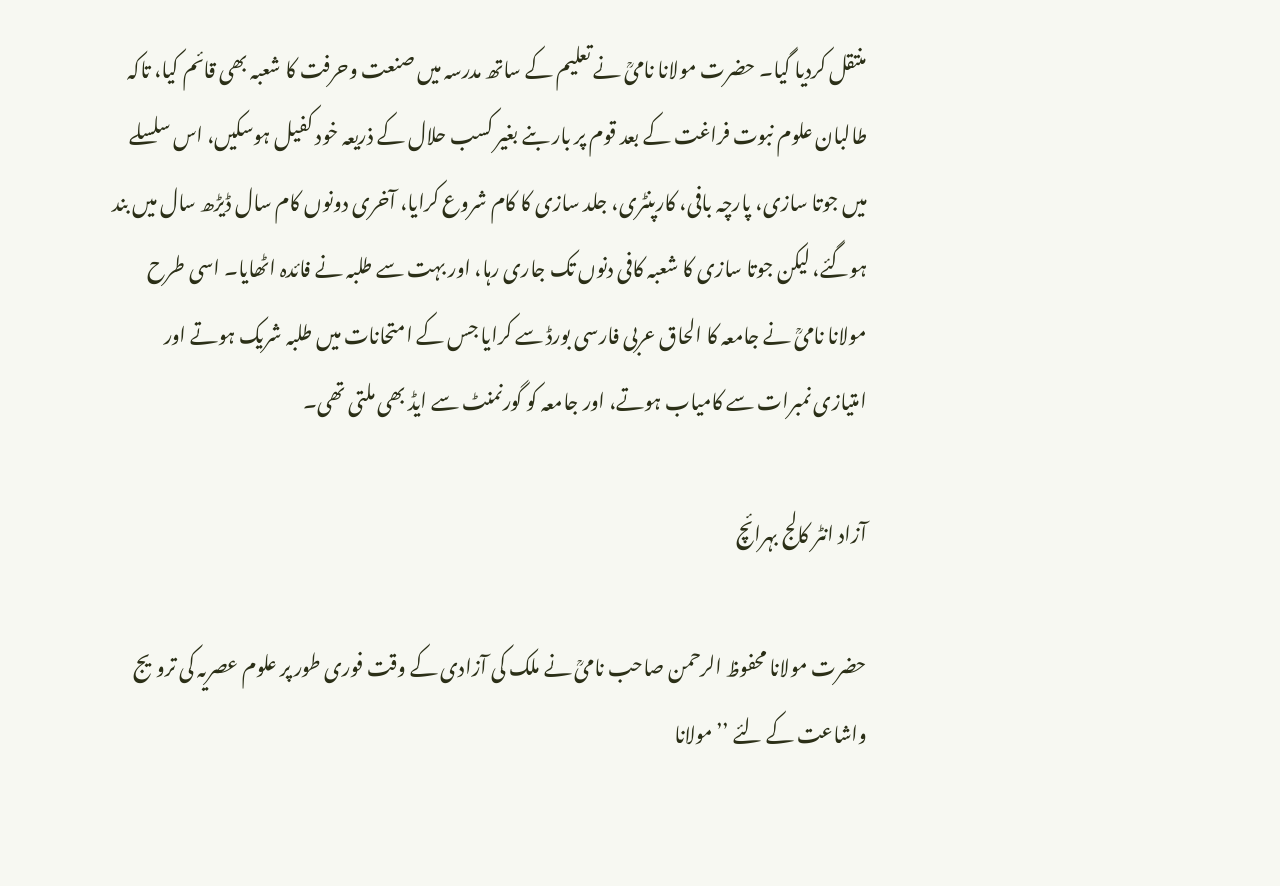منتقل کردیا گیا۔ حضرت مولانا نامیؒ نے تعلیم کے ساتھ مدرسہ میں صنعت وحرفت کا شعبہ بھی قائم کیا، تاکہ طالبان علوم نبوت فراغت کے بعد قوم پر بار بنے بغیر کسب حلال کے ذریعہ خود کفیل ہوسکیں، اس سلسلے میں جوتا سازی، پارچہ بافی، کارپنٹری، جلد سازی کا کام شروع کرایا، آخری دونوں کام سال ڈیڑھ سال میں بند ہوگئے، لیکن جوتا سازی کا شعبہ کافی دنوں تک جاری رہا، اور بہت سے طلبہ نے فائدہ اٹھایا۔ اسی طرح مولانا نامیؒ نے جامعہ کا الحاق عربی فارسی بورڈ سے کرایا جس کے امتحانات میں طلبہ شریک ہوتے اور امتیازی نمبرات سے کامیاب ہوتے، اور جامعہ کو گورنمنٹ سے ایڈ بھی ملتی تھی۔

آزاد انٹر کالج بہرائچ

حضرت مولانا محفوظ الرحمن صاحب نامیؒ نے ملک کی آزادی کے وقت فوری طور پر علوم عصریہ کی ترویج واشاعت کے لئے ’’مولانا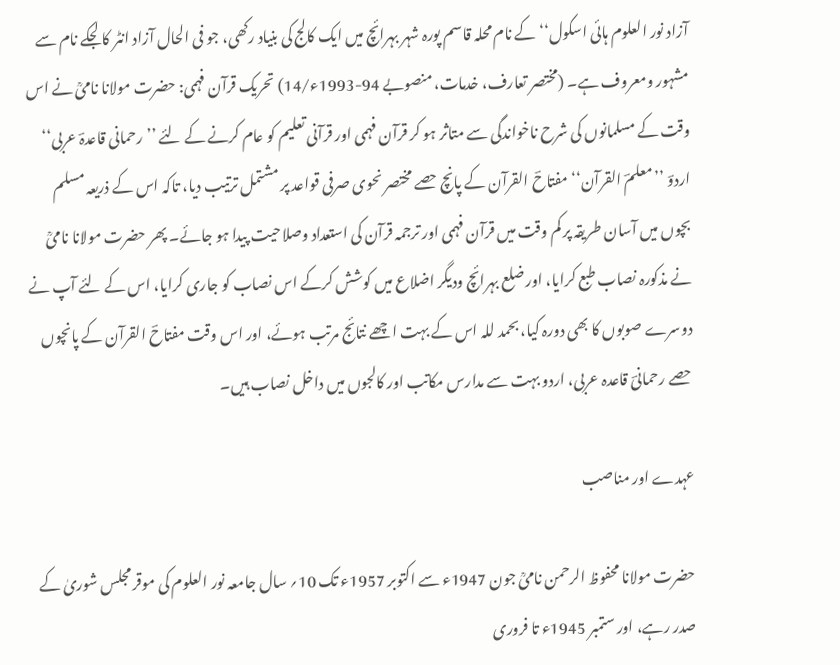آزاد نور العلوم ہائی اسکول‘‘ کے نام محلہ قاسم پورہ شہر بہرائچ میں ایک کالج کی بنیاد رکھی، جو فی الحال آزاد انٹر کالجکے نام سے مشہور ومعروف ہے۔ (مختصر تعارف، خدمات، منصوبے 94-1993ء/14) تحریک قرآن فہمی: حضرت مولانا نامیؒ نے اس وقت کے مسلمانوں کی شرح ناخواندگی سے متاثر ہو کر قرآن فہمی اور قرآنی تعلیم کو عام کرنے کے لئے ’’رحمانی قاعدہؔ عربی‘‘ اردوؔ ’’معلمؔ القرآن‘‘ مفتاحؔ القرآن کے پانچ حصے مختصر نحوی صرفی قواعد پر مشتمل ترتیب دیا، تاکہ اس کے ذریعہ مسلم بچوں میں آسان طریقہ پر کم وقت میں قرآن فہمی اور ترجمہ قرآن کی استعداد وصلاحیت پیدا ہو جائے۔ پھر حضرت مولانا نامیؒ نے مذکورہ نصاب طبع کرایا، اور ضلع بہرائچ ودیگر اضلاع میں کوشش کرکے اس نصاب کو جاری کرایا، اس کے لئے آپ نے دوسرے صوبوں کا بھی دورہ کیا، بحمد للہ اس کے بہت اچھے نتائج مرتب ہوئے، اور اس وقت مفتاحؔ القرآن کے پانچوں حصے رحمانیؔ قاعدہ عربی، اردو بہت سے مدارس مکاتب اور کالجوں میں داخل نصاب ہیں۔

عہدے اور مناصب

حضرت مولانا محفوظ الرحمن نامیؒ جون 1947ء سے اکتوبر 1957ء تک 10؍ سال جامعہ نور العلوم کی موقر مجلس شوریٰ کے صدر رہے، اور ستمبر 1945ء تا فروری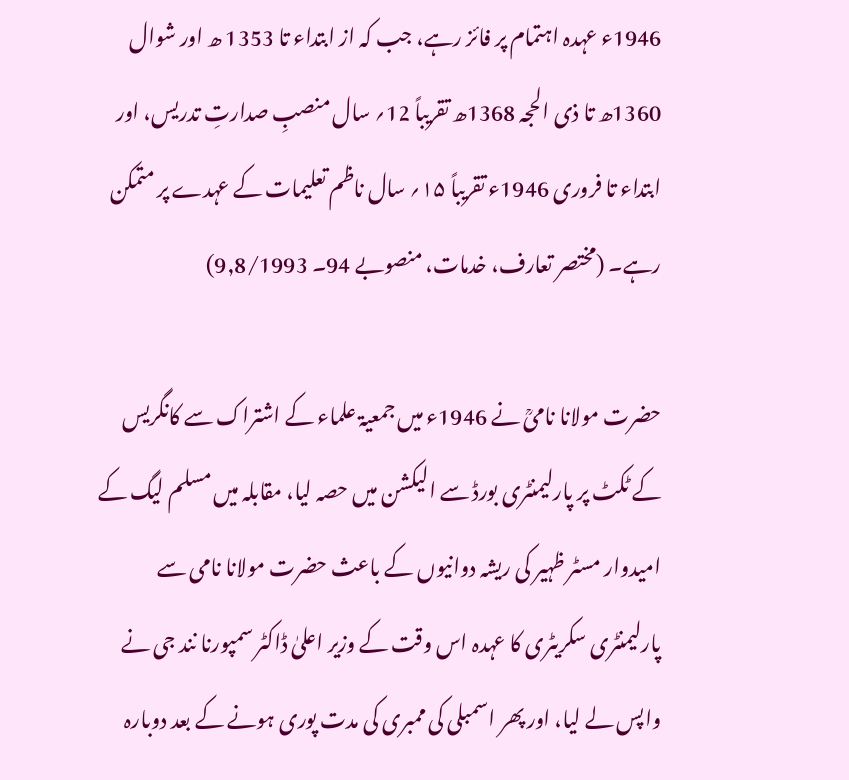1946ء عہدہ اہتمام پر فائز رہے، جب کہ از ابتداء تا 1353 ھ اور شوال 1360ھ تا ذی الحجہ 1368ھ تقریباً 12؍ سال منصبِ صدارتِ تدریس، اور ابتداء تا فروری 1946ء تقریباً ۱۵؍ سال ناظم تعلیمات کے عہدے پر متمکن رہے۔ (مختصر تعارف، خدمات، منصوبے 94۔ 9,8/1993)

حضرت مولانا نامیؒ نے 1946ء میں جمعیۃ علماء کے اشتراک سے کانگریس کے ٹکٹ پر پارلیمنٹری بورڈ سے الیکشن میں حصہ لیا، مقابلہ میں مسلم لیگ کے امیدوار مسٹر ظہیر کی ریشہ دوانیوں کے باعث حضرت مولانا نامی سے پارلیمنٹری سکریٹری کا عہدہ اس وقت کے وزیر اعلیٰ ڈاکٹر سمپورنا نند جی نے واپس لے لیا، اور پھر اسمبلی کی ممبری کی مدت پوری ہونے کے بعد دوبارہ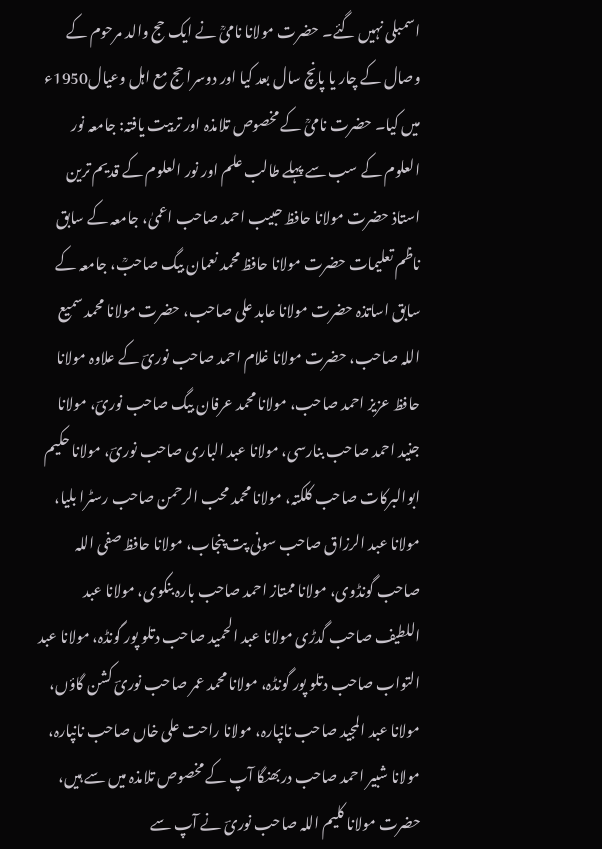اسمبلی نہیں گئے۔ حضرت مولانا نامیؒ نے ایک حج والد مرحوم کے وصال کے چار یا پانچ سال بعد کیا اور دوسرا حج مع اہل وعیال1950ء میں کیا۔ حضرت نامیؒ کے مخصوص تلامذہ اور تربیت یافتہ: جامعہ نور العلوم کے سب سے پہلے طالب علم اور نور العلوم کے قدیم ترین استاذ حضرت مولانا حافظ حبیب احمد صاحب اعمیٰ، جامعہ کے سابق ناظم تعلیمات حضرت مولانا حافظ محمد نعمان بیگ صاحبؒ، جامعہ کے سابق اساتذہ حضرت مولانا عابد علی صاحب، حضرت مولانا محمد سمیع اللہ صاحب، حضرت مولانا غلام احمد صاحب نوریؔ کے علاوہ مولانا حافظ عزیز احمد صاحب، مولانا محمد عرفان بیگ صاحب نوریؔ، مولانا جنید احمد صاحب بنارسی، مولانا عبد الباری صاحب نوریؔ، مولانا حکیم ابوالبرکات صاحب کلکتہ، مولانا محمد محب الرحمن صاحب رسٹرا بلیا، مولانا عبد الرزاق صاحب سونی پت پنجاب، مولانا حافظ صفی اللہ صاحب گونڈوی، مولانا ممتاز احمد صاحب بارہ بنکوی، مولانا عبد اللطیف صاحب گدڑی مولانا عبد الحمید صاحب دتلو پور گونڈہ، مولانا عبد التواب صاحب دتلو پور گونڈہ، مولانا محمد عمر صاحب نوریؔ کشن گاؤں، مولانا عبد المجید صاحب نانپارہ، مولانا راحت علی خاں صاحب نانپارہ، مولانا شبیر احمد صاحب دربھنگا آپ کے مخصوص تلامذہ میں سے ہیں، حضرت مولانا کلیم اللہ صاحب نوریؔ نے آپ سے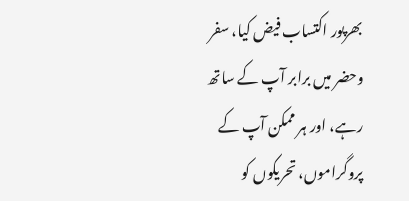بھرپور اکتساب فیض کیا، سفر وحضر میں برابر آپ کے ساتھ رہے، اور ہر ممکن آپ کے پروگراموں، تحریکوں کو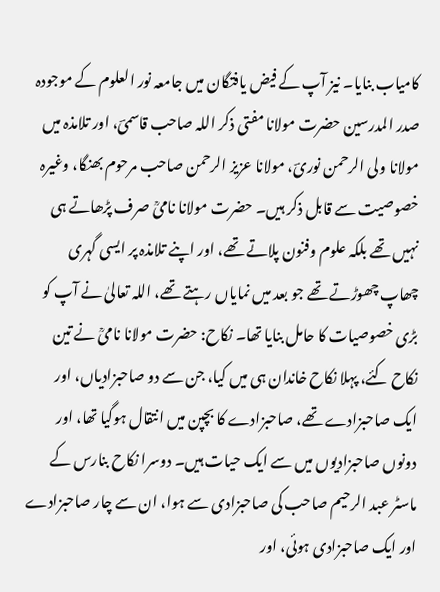کامیاب بنایا۔ نیز آپ کے فیض یافتگان میں جامعہ نور العلوم کے موجودہ صدر المدرسین حضرت مولانا مفتی ذکر اللہ صاحب قاسمیؔ، اور تلامذہ میں مولانا ولی الرحمن نوریؔ، مولانا عزیز الرحمن صاحب مرحوم بھنگا، وغیرہ خصوصیت سے قابل ذکر ہیں۔ حضرت مولانا نامیؒ صرف پڑھاتے ہی نہیں تھے بلکہ علوم وفنون پلاتے تھے، اور اپنے تلامذہ پر ایسی گہری چھاپ چھوڑتے تھے جو بعد میں نمایاں رہتے تھے، اللہ تعالیٰ نے آپ کو بڑی خصوصیات کا حامل بنایا تھا۔ نکاح: حضرت مولانا نامیؒ نے تین نکاح کئے، پہلا نکاح خاندان ہی میں کیا، جن سے دو صاحبزادیاں، اور ایک صاحبزادے تھے، صاحبزادے کا بچپن میں انتقال ہوگیا تھا، اور دونوں صاحبزادیوں میں سے ایک حیات ہیں۔ دوسرا نکاح بنارس کے ماسٹر عبد الرحیم صاحب کی صاحبزادی سے ہوا، ان سے چار صاحبزادے اور ایک صاحبزادی ہوئی، اور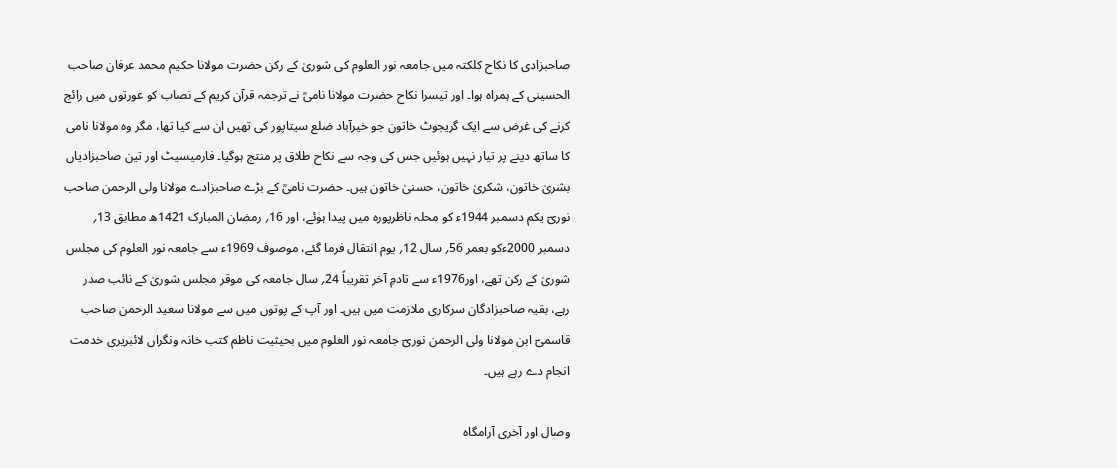صاحبزادی کا نکاح کلکتہ میں جامعہ نور العلوم کی شوریٰ کے رکن حضرت مولانا حکیم محمد عرفان صاحب الحسینی کے ہمراہ ہوا۔ اور تیسرا نکاح حضرت مولانا نامیؒ نے ترجمہ قرآن کریم کے نصاب کو عورتوں میں رائج کرنے کی غرض سے ایک گریجوٹ خاتون جو خیرآباد ضلع سیتاپور کی تھیں ان سے کیا تھا، مگر وہ مولانا نامی کا ساتھ دینے پر تیار نہیں ہوئیں جس کی وجہ سے نکاح طلاق پر منتج ہوگیا۔ فارمیسیٹ اور تین صاحبزادیاں بشریٰ خاتون، شکریٰ خاتون، حسنیٰ خاتون ہیں۔ حضرت نامیؒ کے بڑے صاحبزادے مولانا ولی الرحمن صاحب نوریؔ یکم دسمبر 1944ء کو محلہ ناظرپورہ میں پیدا ہوئے، اور 16؍ رمضان المبارک 1421ھ مطابق 13؍ دسمبر 2000ءکو بعمر 56؍ سال 12؍ یوم انتقال فرما گئے، موصوف 1969ء سے جامعہ نور العلوم کی مجلس شوریٰ کے رکن تھے، اور1976ء سے تادمِ آخر تقریباً 24؍ سال جامعہ کی موقر مجلس شوریٰ کے نائب صدر رہے، بقیہ صاحبزادگان سرکاری ملازمت میں ہیں۔ اور آپ کے پوتوں میں سے مولانا سعید الرحمن صاحب قاسمیؔ ابن مولانا ولی الرحمن نوریؔ جامعہ نور العلوم میں بحیثیت ناظم کتب خانہ ونگراں لائبریری خدمت انجام دے رہے ہیں۔

وصال اور آخری آرامگاہ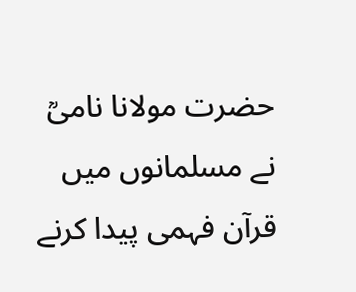حضرت مولانا نامیؒ نے مسلمانوں میں قرآن فہمی پیدا کرنے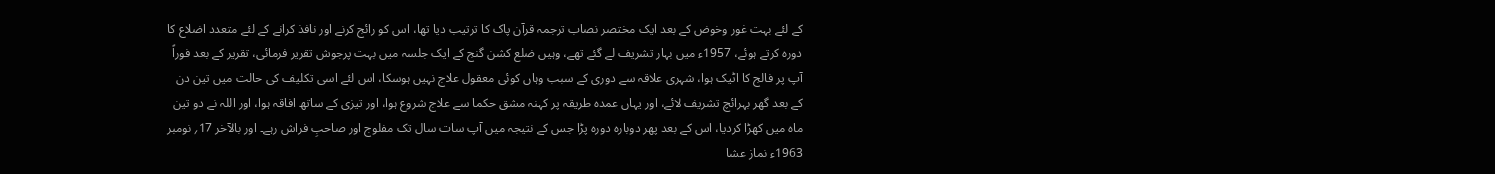کے لئے بہت غور وخوض کے بعد ایک مختصر نصاب ترجمہ قرآن پاک کا ترتیب دیا تھا، اس کو رائج کرنے اور نافذ کرانے کے لئے متعدد اضلاع کا دورہ کرتے ہوئے، 1957ء میں بہار تشریف لے گئے تھے، وہیں ضلع کشن گنج کے ایک جلسہ میں بہت پرجوش تقریر فرمائی، تقریر کے بعد فوراً آپ پر فالج کا اٹیک ہوا، شہری علاقہ سے دوری کے سبب وہاں کوئی معقول علاج نہیں ہوسکا، اس لئے اسی تکلیف کی حالت میں تین دن کے بعد گھر بہرائچ تشریف لائے، اور یہاں عمدہ طریقہ پر کہنہ مشق حکما سے علاج شروع ہوا، اور تیزی کے ساتھ افاقہ ہوا، اور اللہ نے دو تین ماہ میں کھڑا کردیا، اس کے بعد پھر دوبارہ دورہ پڑا جس کے نتیجہ میں آپ سات سال تک مفلوج اور صاحبِ فراش رہے۔ اور بالآخر 17؍ نومبر 1963ء نماز عشا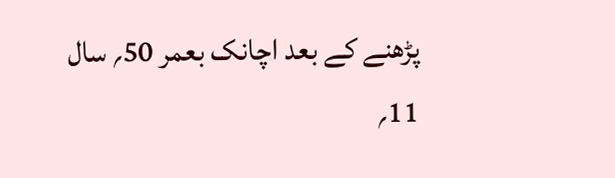پڑھنے کے بعد اچانک بعمر 50؍ سال 11؍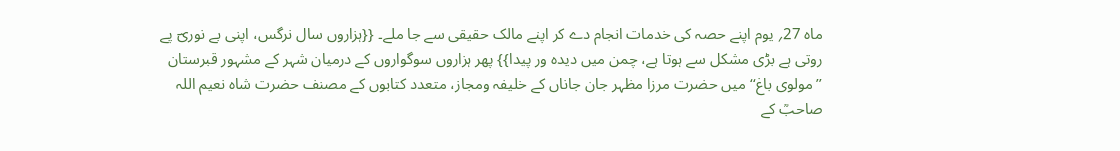ماہ 27؍ یوم اپنے حصہ کی خدمات انجام دے کر اپنے مالک حقیقی سے جا ملے۔ {{ہزاروں سال نرگس، اپنی بے نوریؔ پے روتی ہے بڑی مشکل سے ہوتا ہے، چمن میں دیدہ ور پیدا}} پھر ہزاروں سوگواروں کے درمیان شہر کے مشہور قبرستان ’’مولوی باغ‘‘ میں حضرت مرزا مظہر جان جاناں کے خلیفہ ومجاز، متعدد کتابوں کے مصنف حضرت شاہ نعیم اللہ صاحبؒ کے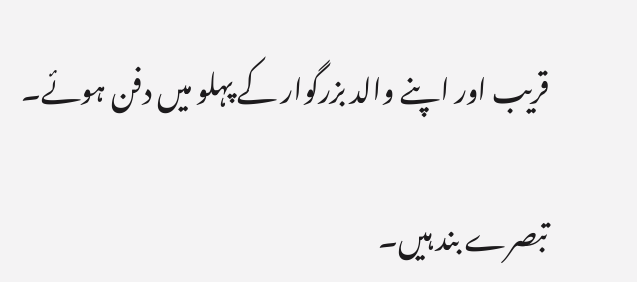قریب اور اپنے والد بزرگوار کے پہلو میں دفن ہوئے۔

تبصرے بند ہیں۔